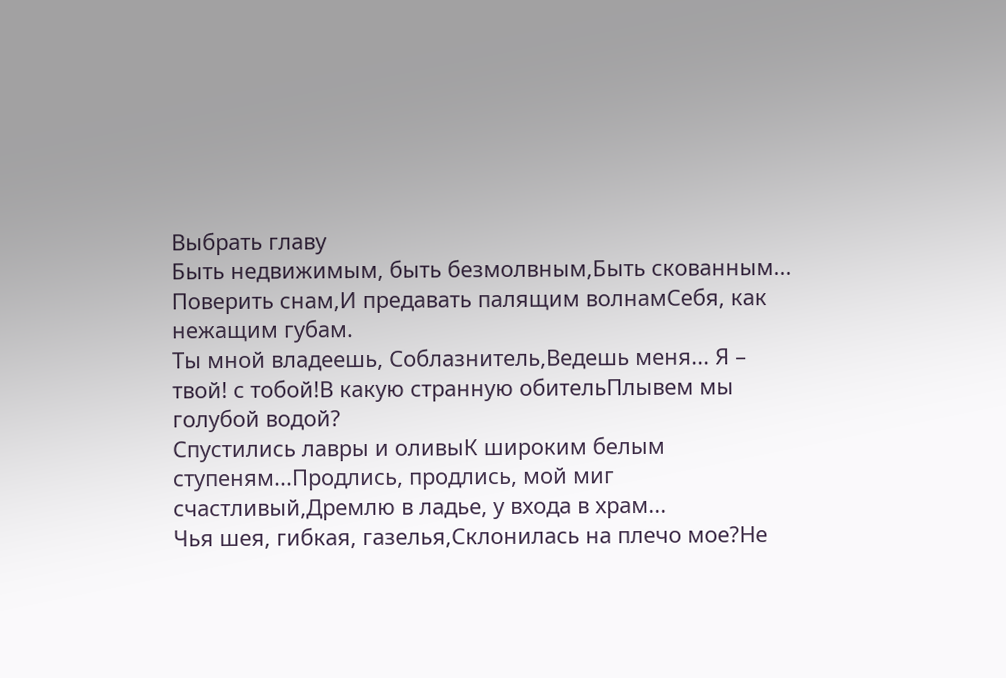Выбрать главу
Быть недвижимым, быть безмолвным,Быть скованным... Поверить снам,И предавать палящим волнамСебя, как нежащим губам.
Ты мной владеешь, Соблазнитель,Ведешь меня... Я – твой! с тобой!В какую странную обительПлывем мы голубой водой?
Спустились лавры и оливыК широким белым ступеням...Продлись, продлись, мой миг счастливый,Дремлю в ладье, у входа в храм...
Чья шея, гибкая, газелья,Склонилась на плечо мое?Не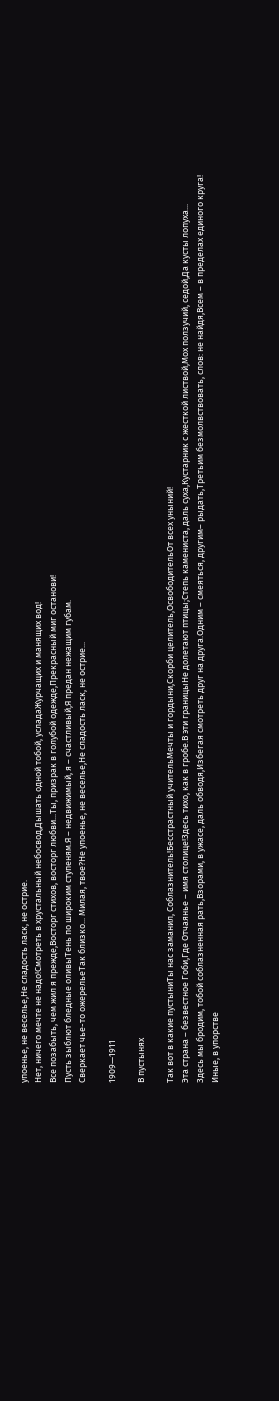упоенье, не веселье,Не сладость ласк, не острие.
Нет, ничего мечте не надо!Смотреть в хрустальный небосвод,Дышать одной тобой, усладаЖурчащих и манящих вод!
Все позабыть, чем жил я прежде,Восторг стихов, восторг любви...Ты, призрак в голубой одежде,Прекрасный миг останови!
Пусть зыблют бледные оливыТень по широким ступеням.Я – недвижимый, я – счастливый,Я предан нежащим губам.
Сверкает чье-то ожерельеТак близко... Милая, твое?Не упоенье, не веселье,Не сладость ласк, не острие...

1909—1911

В пустынях

Так вот в какие пустыниТы нас заманил, Соблазнитель!Бесстрастный учительМечты и гордыни,Скорби целитель,ОсвободительОт всех уныний!
Эта страна – безвестное Гоби,Где Отчаянье – имя столице!Здесь тихо, как в гробе.В эти границыНе долетают птицы;Степь камениста, даль суха,Кустарник с жесткой листвой,Мох ползучий, седой,Да кусты лопуха...
Здесь мы бродим, тобой соблазненная рать,Взорами, в ужасе, даль обводя,Избегая смотреть друг на друга.Одним – смеяться, другим– рыдать,Третьим безмолвствовать, слов: не найдя,Всем – в пределах единого круга!
Иные, в упорстве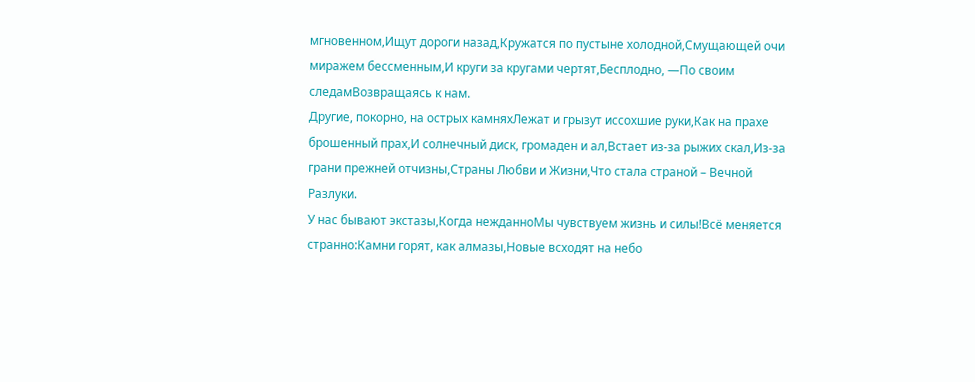мгновенном,Ищут дороги назад,Кружатся по пустыне холодной,Смущающей очи миражем бессменным,И круги за кругами чертят,Бесплодно, —По своим следамВозвращаясь к нам.
Другие, покорно, на острых камняхЛежат и грызут иссохшие руки,Как на прахе брошенный прах,И солнечный диск, громаден и ал,Встает из-за рыжих скал,Из-за грани прежней отчизны,Страны Любви и Жизни,Что стала страной – Вечной Разлуки.
У нас бывают экстазы,Когда нежданноМы чувствуем жизнь и силы!Всё меняется странно:Камни горят, как алмазы,Новые всходят на небо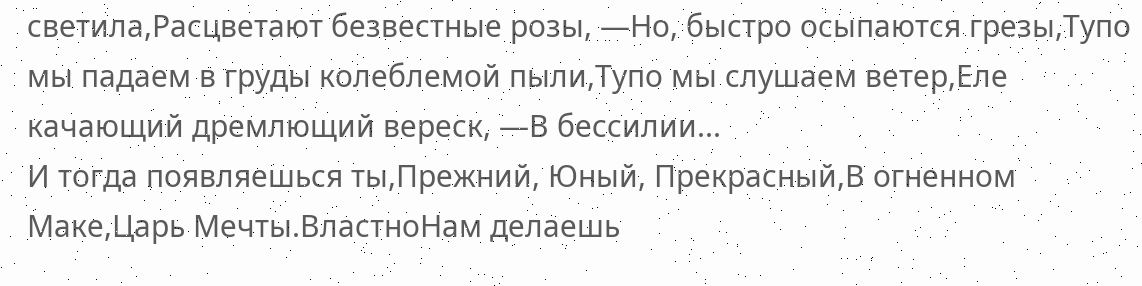светила,Расцветают безвестные розы, —Но, быстро осыпаются грезы,Тупо мы падаем в груды колеблемой пыли,Тупо мы слушаем ветер,Еле качающий дремлющий вереск, —В бессилии...
И тогда появляешься ты,Прежний, Юный, Прекрасный,В огненном Маке,Царь Мечты.ВластноНам делаешь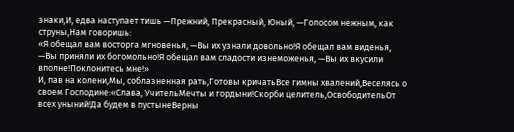знаки,И, едва наступает тишь —Прежний, Прекрасный, Юный, —Голосом нежным, как струны,Нам говоришь:
«Я обещал вам восторга мгновенья, —Вы их узнали довольно!Я обещал вам виденья, —Вы приняли их богомольно!Я обещал вам сладости изнеможенья, —Вы их вкусили вполне!Поклонитесь мне!»
И, пав на колени,Мы, соблазненная рать,Готовы кричатьВсе гимны хвалений,Веселясь о своем Господине:«Слава, УчительМечты и гордыни!Скорби целитель,ОсвободительОт всех уныний!Да будем в пустынеВерны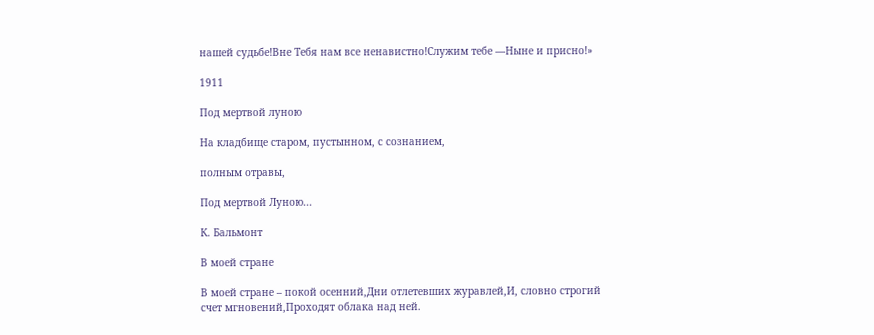нашей судьбе!Вне Тебя нам все ненавистно!Служим тебе —Ныне и присно!»

1911

Под мертвой луною

На кладбище старом, пустынном, с сознанием,

полным отравы,

Под мертвой Луною...

К. Бальмонт

В моей стране

В моей стране – покой осенний,Дни отлетевших журавлей,И, словно строгий счет мгновений,Проходят облака над ней.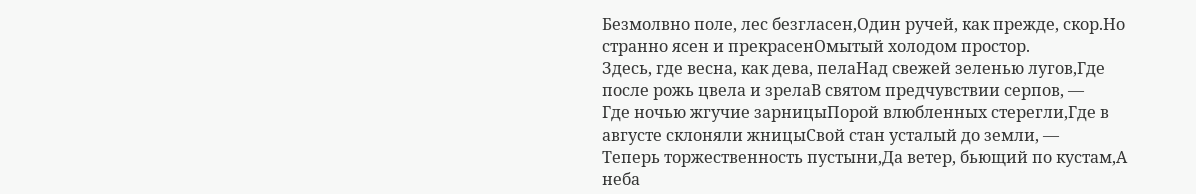Безмолвно поле, лес безгласен,Один ручей, как прежде, скор.Но странно ясен и прекрасенОмытый холодом простор.
Здесь, где весна, как дева, пелаНад свежей зеленью лугов,Где после рожь цвела и зрелаВ святом предчувствии серпов, —
Где ночью жгучие зарницыПорой влюбленных стерегли,Где в августе склоняли жницыСвой стан усталый до земли, —
Теперь торжественность пустыни,Да ветер, бьющий по кустам,А неба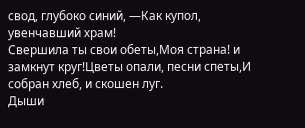свод, глубоко синий, —Как купол, увенчавший храм!
Свершила ты свои обеты,Моя страна! и замкнут круг!Цветы опали, песни спеты,И собран хлеб, и скошен луг.
Дыши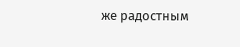же радостным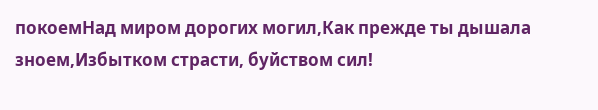покоемНад миром дорогих могил,Как прежде ты дышала зноем,Избытком страсти, буйством сил!